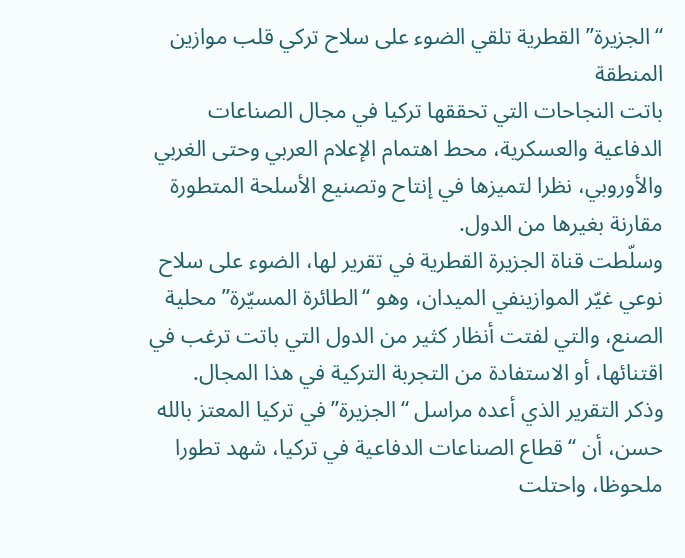“الجزيرة” القطرية تلقي الضوء على سلاح تركي قلب موازين المنطقة
باتت النجاحات التي تحققها تركيا في مجال الصناعات الدفاعية والعسكرية، محط اهتمام الإعلام العربي وحتى الغربي والأوروبي، نظرا لتميزها في إنتاح وتصنيع الأسلحة المتطورة مقارنة بغيرها من الدول.
وسلّطت قناة الجزيرة القطرية في تقرير لها، الضوء على سلاح نوعي غيّر الموازينفي الميدان، وهو “الطائرة المسيّرة” محلية الصنع، والتي لفتت أنظار كثير من الدول التي باتت ترغب في اقتنائها، أو الاستفادة من التجربة التركية في هذا المجال.
وذكر التقرير الذي أعده مراسل “الجزيرة” في تركيا المعتز بالله حسن، أن “قطاع الصناعات الدفاعية في تركيا، شهد تطورا ملحوظا، واحتلت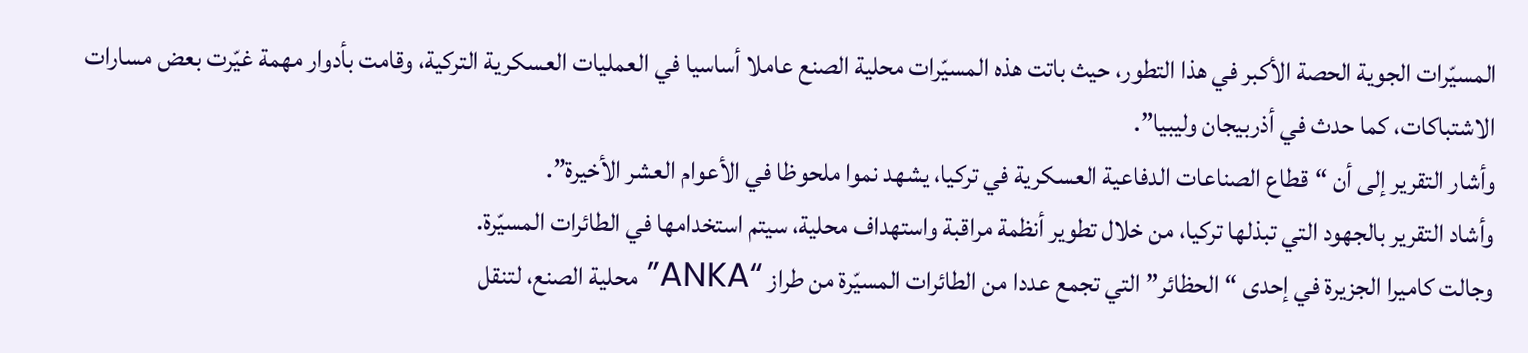المسيّرات الجوية الحصة الأكبر في هذا التطور، حيث باتت هذه المسيّرات محلية الصنع عاملا أساسيا في العمليات العسكرية التركية، وقامت بأدوار مهمة غيّرت بعض مسارات الاشتباكات، كما حدث في أذربيجان وليبيا”.
وأشار التقرير إلى أن “قطاع الصناعات الدفاعية العسكرية في تركيا، يشهد نموا ملحوظا في الأعوام العشر الأخيرة”.
وأشاد التقرير بالجهود التي تبذلها تركيا، من خلال تطوير أنظمة مراقبة واستهداف محلية، سيتم استخدامها في الطائرات المسيّرة.
وجالت كاميرا الجزيرة في إحدى “الحظائر” التي تجمع عددا من الطائرات المسيّرة من طراز “ANKA” محلية الصنع، لتنقل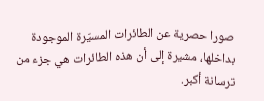صورا حصرية عن الطائرات المسيّرة الموجودة بداخلها، مشيرة إلى أن هذه الطائرات هي جزء من ترسانة أكبر.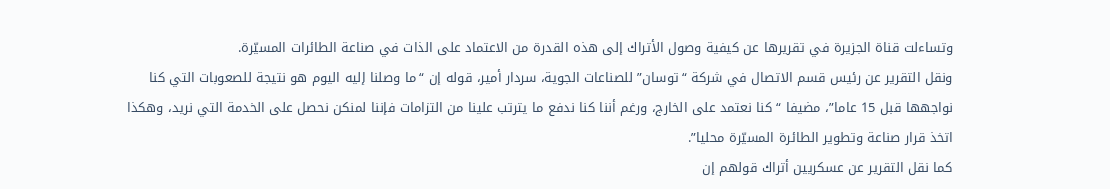وتساءلت قناة الجزيرة في تقريرها عن كيفية وصول الأتراك إلى هذه القدرة من الاعتماد على الذات في صناعة الطائرات المسيّرة.
ونقل التقرير عن رئيس قسم الاتصال في شركة “توسان” للصناعات الجوية، سردار أمير، قوله إن “ما وصلنا إليه اليوم هو نتيجة للصعوبات التي كنا نواجهها قبل 15 عاما”، مضيفا “كنا نعتمد على الخارج، ورغم أننا كنا ندفع ما يترتب علينا من التزامات فإننا لمنكن نحصل على الخدمة التي نريد، وهكذا اتخذ قرار صناعة وتطوير الطائرة المسيّرة محليا”.
كما نقل التقرير عن عسكريين أتراك قولهم إن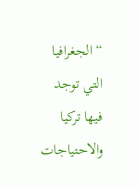“الجغرافيا التي توجد فيها تركيا والاحتياجات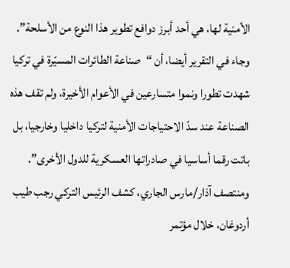الأمنية لها، هي أحد أبرز دوافع تطوير هذا النوع من الأسلحة”.
وجاء في التقرير أيضا، أن “صناعة الطائرات المسيّرة في تركيا شهدت تطورا ونموا متسارعين في الأعوام الأخيرة، ولم تقف هذه الصناعة عند سدّ الاحتياجات الأمنية لتركيا داخليا وخارجيا، بل باتت رقما أساسيا في صادراتها العسكرية للدول الأخرى”.
ومنتصف آذار/مارس الجاري، كشف الرئيس التركي رجب طيب أردوغان، خلال مؤتمر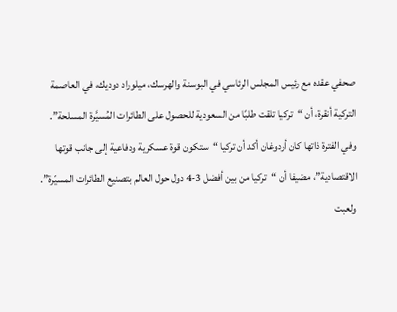صحفي عقده مع رئيس المجلس الرئاسي في البوسنة والهرسك، ميلوراد دوديك، في العاصمة التركية أنقرة، أن “تركيا تلقت طلبًا من السعودية للحصول على الطائرات المُسيَّرة المسلحة”.
وفي الفترة ذاتها كان أردوغان أكد أن تركيا “ستكون قوة عسكرية ودفاعية إلى جانب قوتها الاقتصادية”، مضيفا أن “تركيا من بين أفضل 3-4 دول حول العالم بتصنيع الطائرات المسيّرة”.
ولعبت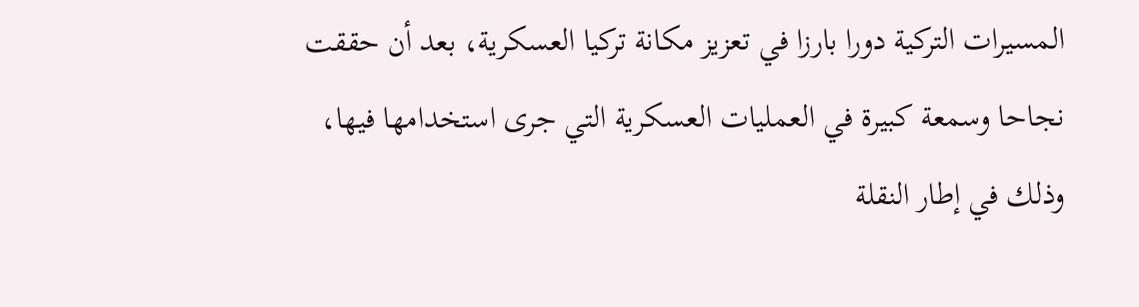المسيرات التركية دورا بارزا في تعزيز مكانة تركيا العسكرية، بعد أن حققت نجاحا وسمعة كبيرة في العمليات العسكرية التي جرى استخدامها فيها، وذلك في إطار النقلة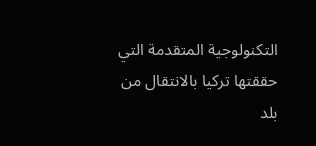التكنولوجية المتقدمة التي حققتها تركيا بالانتقال من بلد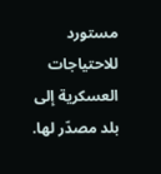مستورد للاحتياجات العسكرية إلى بلد مصدّر لها.